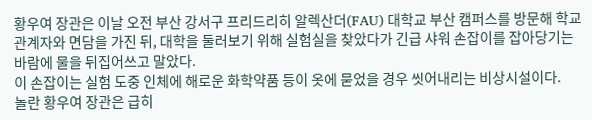황우여 장관은 이날 오전 부산 강서구 프리드리히 알렉산더(FAU) 대학교 부산 캠퍼스를 방문해 학교 관계자와 면담을 가진 뒤, 대학을 둘러보기 위해 실험실을 찾았다가 긴급 샤워 손잡이를 잡아당기는 바람에 물을 뒤집어쓰고 말았다.
이 손잡이는 실험 도중 인체에 해로운 화학약품 등이 옷에 묻었을 경우 씻어내리는 비상시설이다.
놀란 황우여 장관은 급히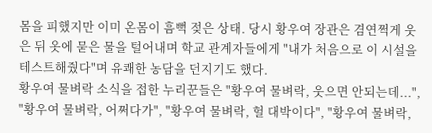몸을 피했지만 이미 온몸이 흠뻑 젖은 상태. 당시 황우여 장관은 겸연쩍게 웃은 뒤 옷에 묻은 물을 털어내며 학교 관계자들에게 "내가 처음으로 이 시설을 테스트해줬다"며 유쾌한 농담을 던지기도 했다.
황우여 물벼락 소식을 접한 누리꾼들은 "황우여 물벼락, 웃으면 안되는데...", "황우여 물벼락, 어쩌다가", "황우여 물벼락, 헐 대박이다", "황우여 물벼락,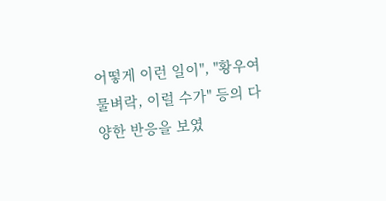어떻게 이런 일이", "황우여 물벼락, 이럴 수가" 등의 다양한 반응을 보였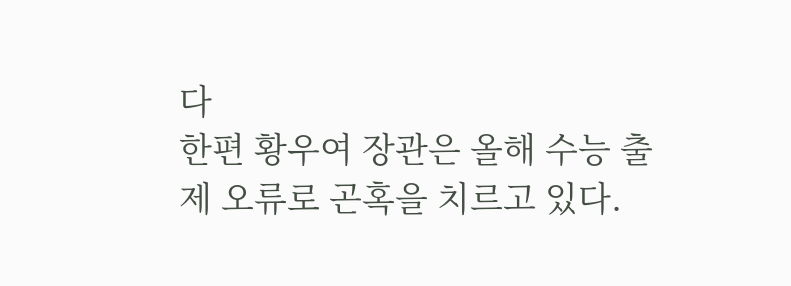다
한편 황우여 장관은 올해 수능 출제 오류로 곤혹을 치르고 있다.